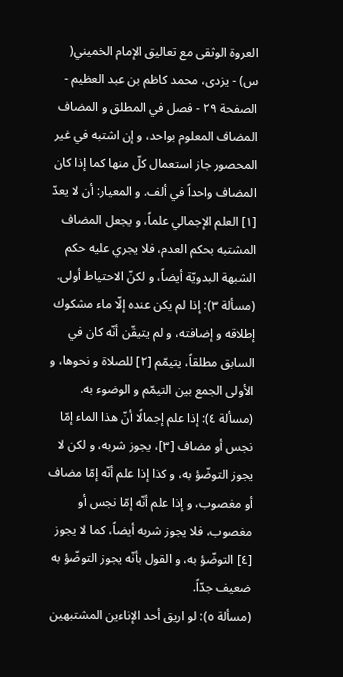العروة الوثقى مع تعاليق الإمام الخميني( س) - يزدى، محمد كاظم بن عبد العظيم - الصفحة ٢٩ - فصل في المطلق و المضاف
المضاف المعلوم بواحد، و إن اشتبه في غير المحصور جاز استعمال كلّ منها كما إذا كان المضاف واحداً في ألف. و المعيار: أن لا يعدّ [١] العلم الإجمالي علماً، و يجعل المضاف المشتبه بحكم العدم، فلا يجري عليه حكم الشبهة البدويّة أيضاً، و لكنّ الاحتياط أولى.
(مسألة ٣): إذا لم يكن عنده إلّا ماء مشكوك إطلاقه و إضافته، و لم يتيقّن أنّه كان في السابق مطلقاً، يتيمّم [٢] للصلاة و نحوها، و الأولى الجمع بين التيمّم و الوضوء به.
(مسألة ٤): إذا علم إجمالًا أنّ هذا الماء إمّا نجس أو مضاف [٣]، يجوز شربه، و لكن لا يجوز التوضّؤ به، و كذا إذا علم أنّه إمّا مضاف أو مغصوب، و إذا علم أنّه إمّا نجس أو مغصوب، فلا يجوز شربه أيضاً، كما لا يجوز [٤] التوضّؤ به، و القول بأنّه يجوز التوضّؤ به ضعيف جدّاً.
(مسألة ٥): لو اريق أحد الإناءين المشتبهين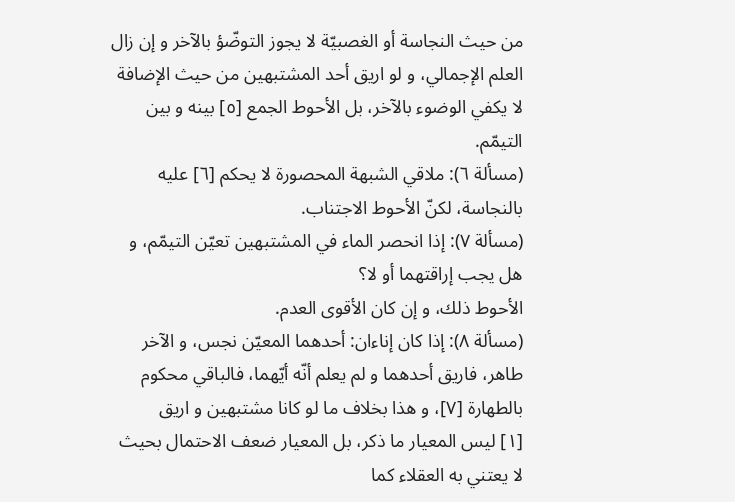من حيث النجاسة أو الغصبيّة لا يجوز التوضّؤ بالآخر و إن زال العلم الإجمالي، و لو اريق أحد المشتبهين من حيث الإضافة لا يكفي الوضوء بالآخر، بل الأحوط الجمع [٥] بينه و بين التيمّم.
(مسألة ٦): ملاقي الشبهة المحصورة لا يحكم [٦] عليه بالنجاسة، لكنّ الأحوط الاجتناب.
(مسألة ٧): إذا انحصر الماء في المشتبهين تعيّن التيمّم، و هل يجب إراقتهما أو لا؟
الأحوط ذلك، و إن كان الأقوى العدم.
(مسألة ٨): إذا كان إناءان: أحدهما المعيّن نجس، و الآخر طاهر، فاريق أحدهما و لم يعلم أنّه أيّهما، فالباقي محكوم بالطهارة [٧]، و هذا بخلاف ما لو كانا مشتبهين و اريق
[١] ليس المعيار ما ذكر، بل المعيار ضعف الاحتمال بحيث لا يعتني به العقلاء كما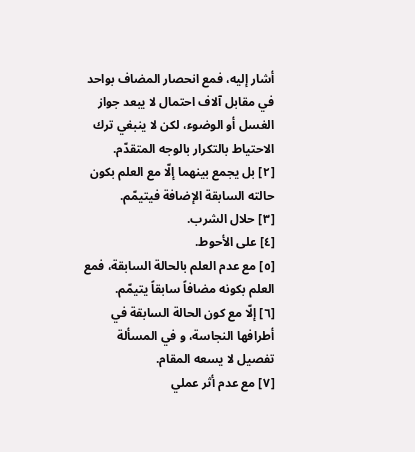أشار إليه، فمع انحصار المضاف بواحد في مقابل آلاف احتمال لا يبعد جواز الغسل أو الوضوء، لكن لا ينبغي ترك الاحتياط بالتكرار بالوجه المتقدّم.
[٢] بل يجمع بينهما إلّا مع العلم بكون حالته السابقة الإضافة فيتيمّم.
[٣] حلال الشرب.
[٤] على الأحوط.
[٥] مع عدم العلم بالحالة السابقة، فمع العلم بكونه مضافاً سابقاً يتيمّم.
[٦] إلّا مع كون الحالة السابقة في أطرافها النجاسة، و في المسألة تفصيل لا يسعه المقام.
[٧] مع عدم أثر عملي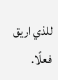للذي اريق فعلًا.